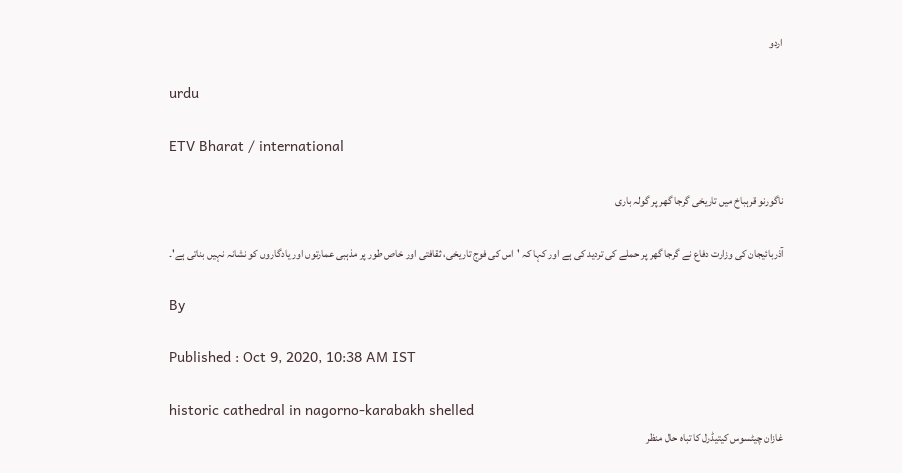اردو

urdu

ETV Bharat / international

ناگورنو قرہباخ میں تاریخی گرجا گھر پر گولہ باری

آذربائیجان کی وزارت دفاع نے گرجا گھر پر حملے کی تردید کی ہے اور کہا کہ 'اس کی فوج تاریخی، ثقافتی اور خاص طور پر مذہبی عمارتوں اور یادگاروں کو نشانہ نہیں بناتی ہے'۔

By

Published : Oct 9, 2020, 10:38 AM IST

historic cathedral in nagorno-karabakh shelled
غازان چیٹسوس کیتیڈرل کا تباہ حال منظر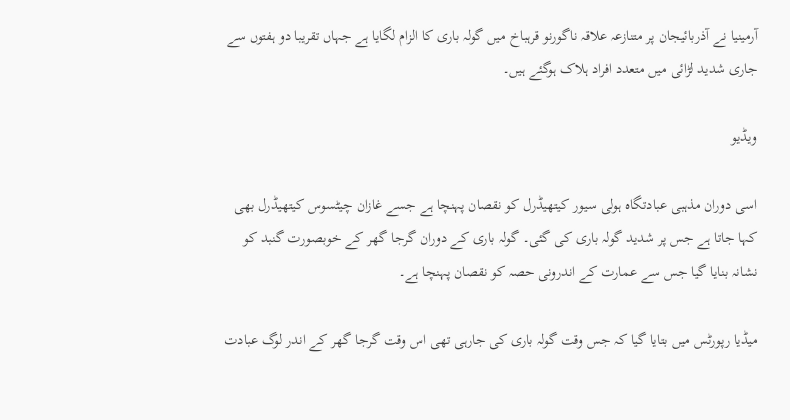آرمینیا نے آذربائیجان پر متنازعہ علاقہ ناگورنو قرہباخ میں گولہ باری کا الزام لگایا ہے جہاں تقریبا دو ہفتوں سے جاری شدید لڑائی میں متعدد افراد ہلاک ہوگئے ہیں۔

ویڈیو

اسی دوران مذہبی عبادتگاہ ہولی سیور کیتھیڈرل کو نقصان پہنچا ہے جسے غازان چیٹسوس کیتھیڈرل بھی کہا جاتا ہے جس پر شدید گولہ باری کی گئی۔ گولہ باری کے دوران گرجا گھر کے خوبصورت گنبد کو نشانہ بنایا گیا جس سے عمارت کے اندرونی حصہ کو نقصان پہنچا ہے۔

میڈیا رپورٹس میں بتایا گیا کہ جس وقت گولہ باری کی جارہی تھی اس وقت گرجا گھر کے اندر لوگ عبادت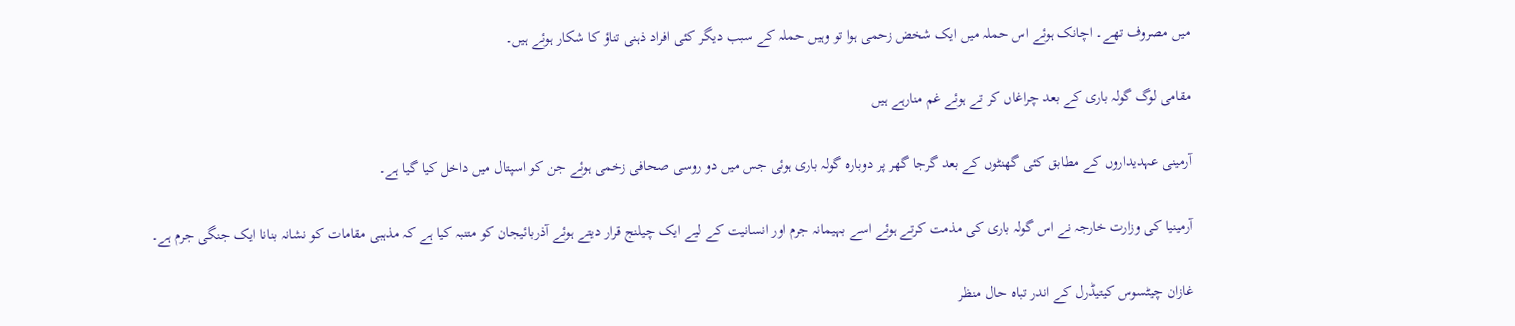میں مصروف تھے۔ اچانک ہوئے اس حملہ میں ایک شخض زحمی ہوا تو وہیں حملہ کے سبب دیگر کئی افراد ذہنی تناؤ کا شکار ہوئے ہیں۔

مقامی لوگ گولہ باری کے بعد چراغاں کر تے ہوئے غم منارہے ہیں

آرمینی عہدیداروں کے مطابق کئی گھنٹوں کے بعد گرجا گھر پر دوبارہ گولہ باری ہوئی جس میں دو روسی صحافی زخمی ہوئے جن کو اسپتال میں داخل کیا گیا ہے۔

آرمینیا کی وزارت خارجہ نے اس گولہ باری کی مذمت کرتے ہوئے اسے بہیمانہ جرم اور انسانیت کے لیے ایک چیلنج قرار دیتے ہوئے آذربائیجان کو متنبہ کیا ہے کہ مذہبی مقامات کو نشانہ بنانا ایک جنگی جرم ہے۔

غازان چیٹسوس کیتیڈرل کے اندر تباہ حال منظر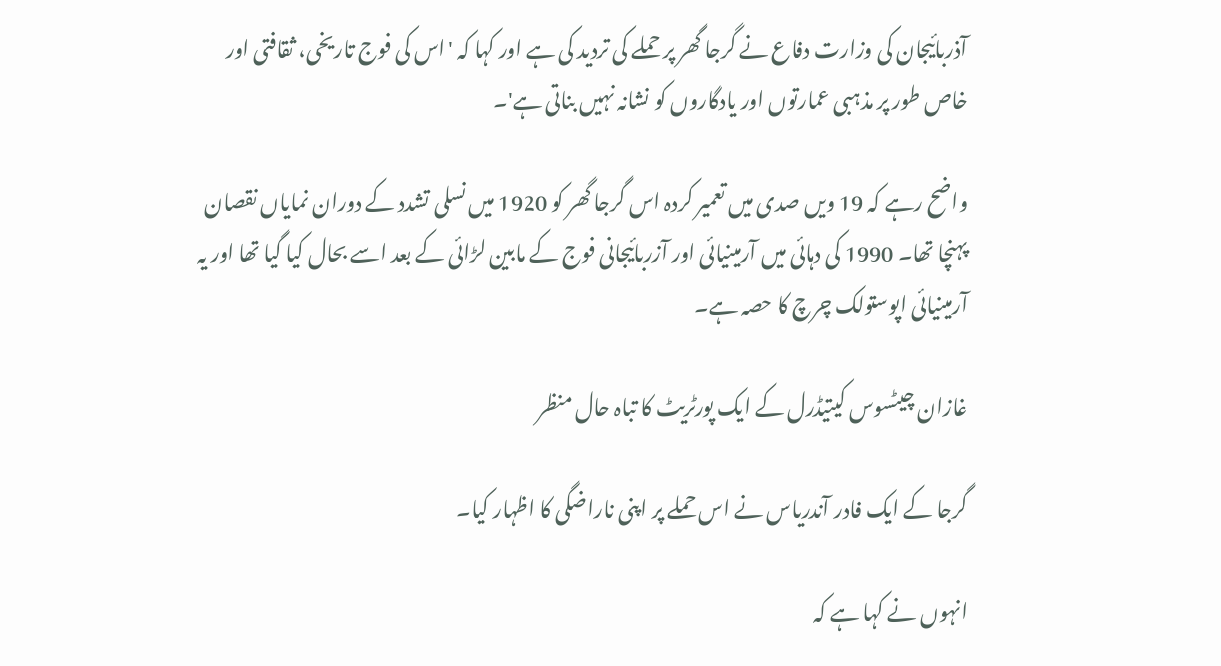آذربائیجان کی وزارت دفاع نے گرجا گھر پر حملے کی تردید کی ہے اور کہا کہ 'اس کی فوج تاریخی، ثقافتی اور خاص طور پر مذہبی عمارتوں اور یادگاروں کو نشانہ نہیں بناتی ہے'۔

واضح رہے کہ 19 ویں صدی میں تعمیر کردہ اس گرجا گھر کو 1920 میں نسلی تشدد کے دوران نمایاں نقصان پہنچا تھا۔ 1990 کی دہائی میں آرمینیائی اور آزربائیجانی فوج کے مابین لڑائی کے بعد اسے بحال کیا گیا تھا اور یہ آرمینیائی اپوستولک چرچ کا حصہ ہے۔

غازان چیٹسوس کیتیڈرل کے ایک پورٹریٹ کا تباہ حال منظر

گرجا کے ایک فادر آندریاس نے اس حملے پر اپنی ناراضگی کا اظہار کیا۔

انہوں نے کہا ہے کہ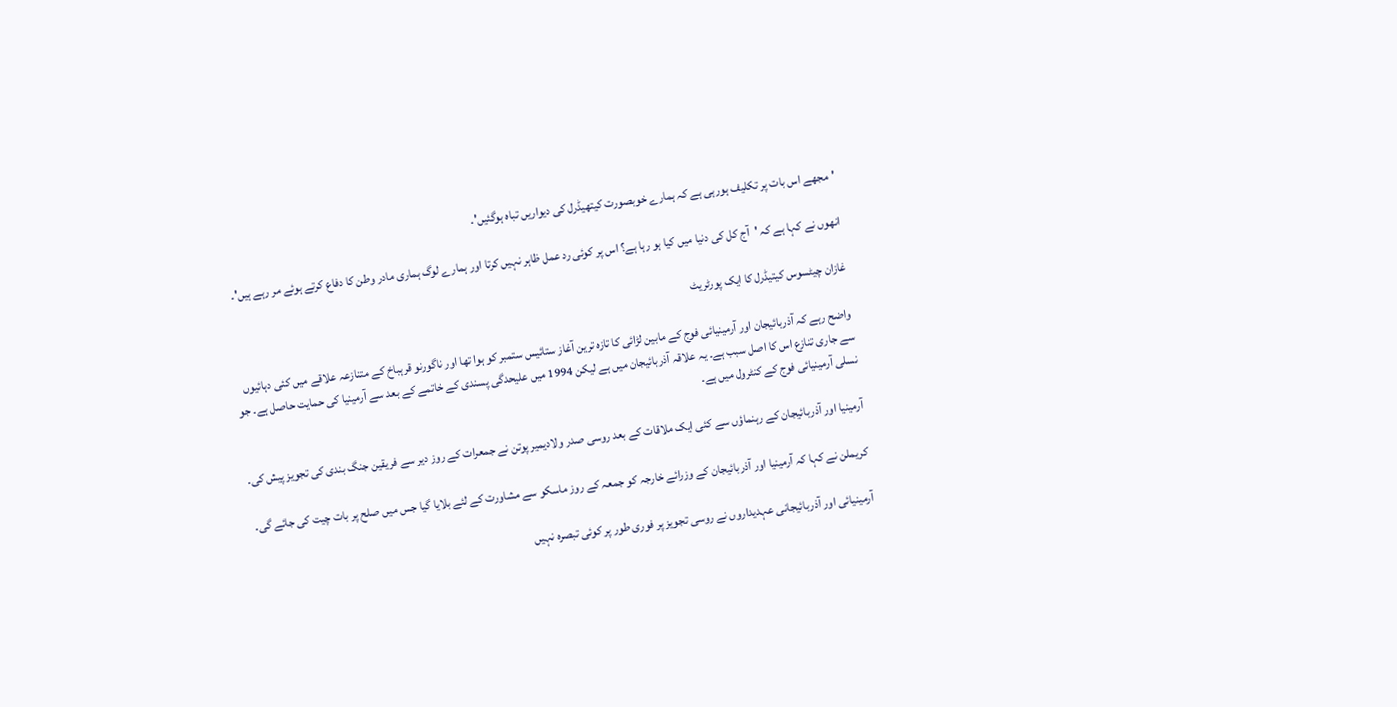'مجھے اس بات پر تکلیف ہورہی ہے کہ ہمارے خوبصورت کیتھیڈرل کی دیواریں تباہ ہوگئیں'۔

انھوں نے کہا ہے کہ 'آج کل کی دنیا میں کیا ہو رہا ہے؟ اس پر کوئی رد عمل ظاہر نہیں کرتا اور ہمارے لوگ ہماری مادر وطن کا دفاع کرتے ہوئے مر رہے ہیں'۔

غازان چیٹسوس کیتیڈرل کا ایک پورٹریٹ

واضح رہے کہ آذربائیجان اور آرمینیائی فوج کے مابین لڑائی کا تازہ ترین آغاز ستائیس ستمبر کو ہوا تھا اور ناگورنو قرہباخ کے متنازعہ علاقے میں کئی دہائیوں سے جاری تنازع اس کا اصل سبب ہے۔ یہ علاقہ آذربائیجان میں ہے لیکن 1994 میں علیحدگی پسندی کے خاتمے کے بعد سے آرمینیا کی حمایت حاصل ہے۔ جو نسلی آرمینیائی فوج کے کنٹرول میں ہے۔

آرمینیا اور آذربائیجان کے رہنماؤں سے کئی ایک ملاقات کے بعد روسی صدر ولادیمیر پوتن نے جمعرات کے روز دیر سے فریقین جنگ بندی کی تجویز پیش کی۔

کریملن نے کہا کہ آرمینیا اور آذربائیجان کے وزرائے خارجہ کو جمعہ کے روز ماسکو سے مشاورت کے لئے بلایا گیا جس میں صلح پر بات چیت کی جائے گی۔

آرمینیائی اور آذربائیجانی عہدیداروں نے روسی تجویز پر فوری طور پر کوئی تبصرہ نہیں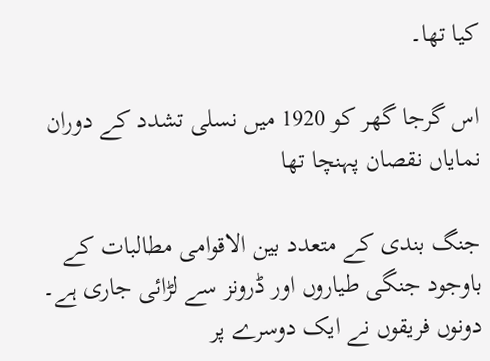کیا تھا۔

اس گرجا گھر کو 1920 میں نسلی تشدد کے دوران نمایاں نقصان پہنچا تھا

جنگ بندی کے متعدد بین الاقوامی مطالبات کے باوجود جنگی طیاروں اور ڈرونز سے لڑائی جاری ہے۔ دونوں فریقوں نے ایک دوسرے پر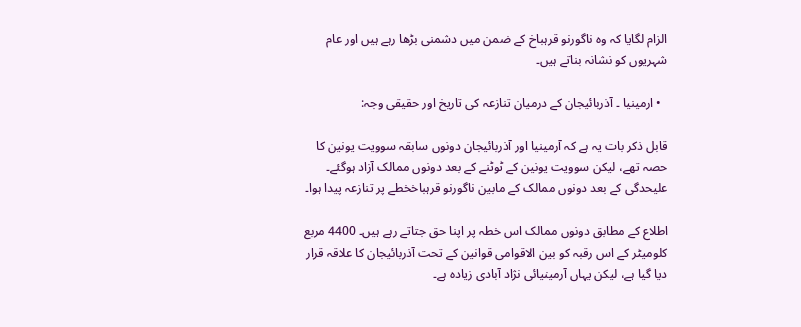الزام لگایا کہ وہ ناگورنو قرہباخ کے ضمن میں دشمنی بڑھا رہے ہیں اور عام شہریوں کو نشانہ بناتے ہیں۔

  • ارمینیا ۔ آذربائیجان کے درمیان تنازعہ کی تاریخ اور حقیقی وجہ:

قابل ذکر بات یہ ہے کہ آرمینیا اور آذربائیجان دونوں سابقہ سوویت یونین کا حصہ تھے، لیکن سوویت یونین کے ٹوٹنے کے بعد دونوں ممالک آزاد ہوگئے۔ علیحدگی کے بعد دونوں ممالک کے مابین ناگورنو قرہباخخطے پر تنازعہ پیدا ہوا۔

اطلاع کے مطابق دونوں ممالک اس خطہ پر اپنا حق جتاتے رہے ہیں۔ 4400 مربع کلومیٹر کے اس رقبہ کو بین الاقوامی قوانین کے تحت آذربائیجان کا علاقہ قرار دیا گیا ہے، لیکن یہاں آرمینیائی نژاد آبادی زیادہ ہے۔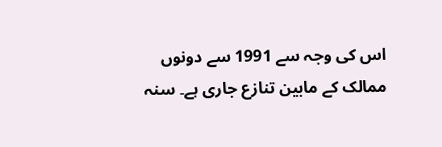اس کی وجہ سے 1991 سے دونوں ممالک کے مابین تنازع جاری ہے۔ سنہ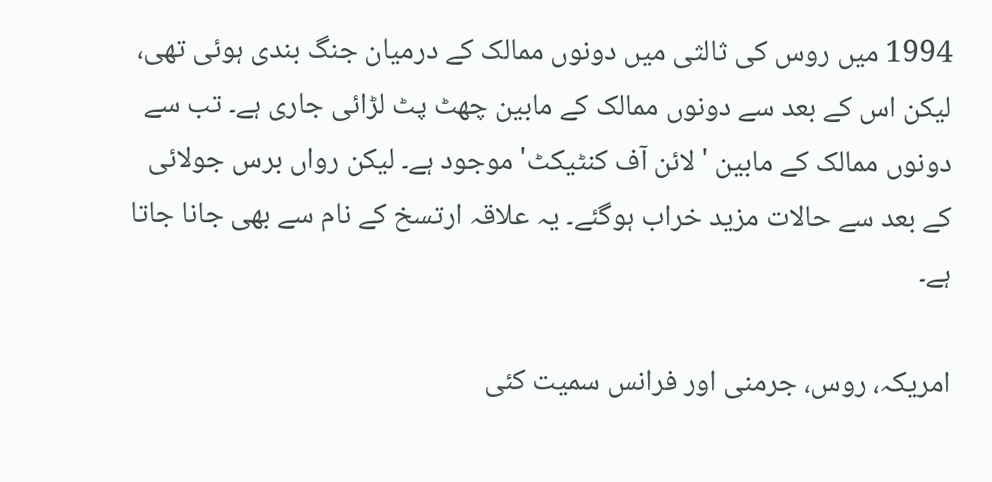1994 میں روس کی ثالثی میں دونوں ممالک کے درمیان جنگ بندی ہوئی تھی، لیکن اس کے بعد سے دونوں ممالک کے مابین چھٹ پٹ لڑائی جاری ہے۔ تب سے دونوں ممالک کے مابین 'لائن آف کنٹیکٹ' موجود ہے۔ لیکن رواں برس جولائی کے بعد سے حالات مزید خراب ہوگئے۔ یہ علاقہ ارتسخ کے نام سے بھی جانا جاتا ہے۔

امریکہ، روس، جرمنی اور فرانس سمیت کئی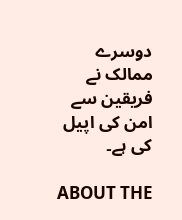دوسرے ممالک نے فریقین سے امن کی اپیل کی ہے۔

ABOUT THE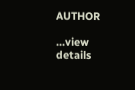AUTHOR

...view details